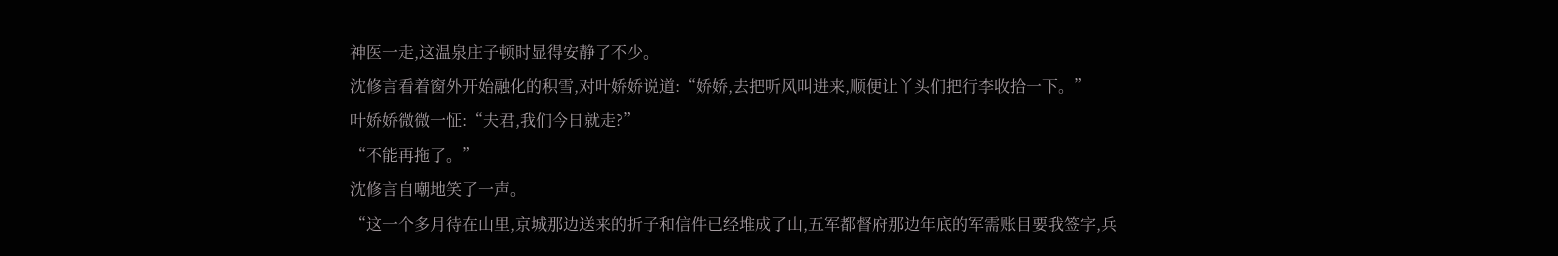神医一走,这温泉庄子顿时显得安静了不少。
沈修言看着窗外开始融化的积雪,对叶娇娇说道:“娇娇,去把听风叫进来,顺便让丫头们把行李收拾一下。”
叶娇娇微微一怔:“夫君,我们今日就走?”
“不能再拖了。”
沈修言自嘲地笑了一声。
“这一个多月待在山里,京城那边送来的折子和信件已经堆成了山,五军都督府那边年底的军需账目要我签字,兵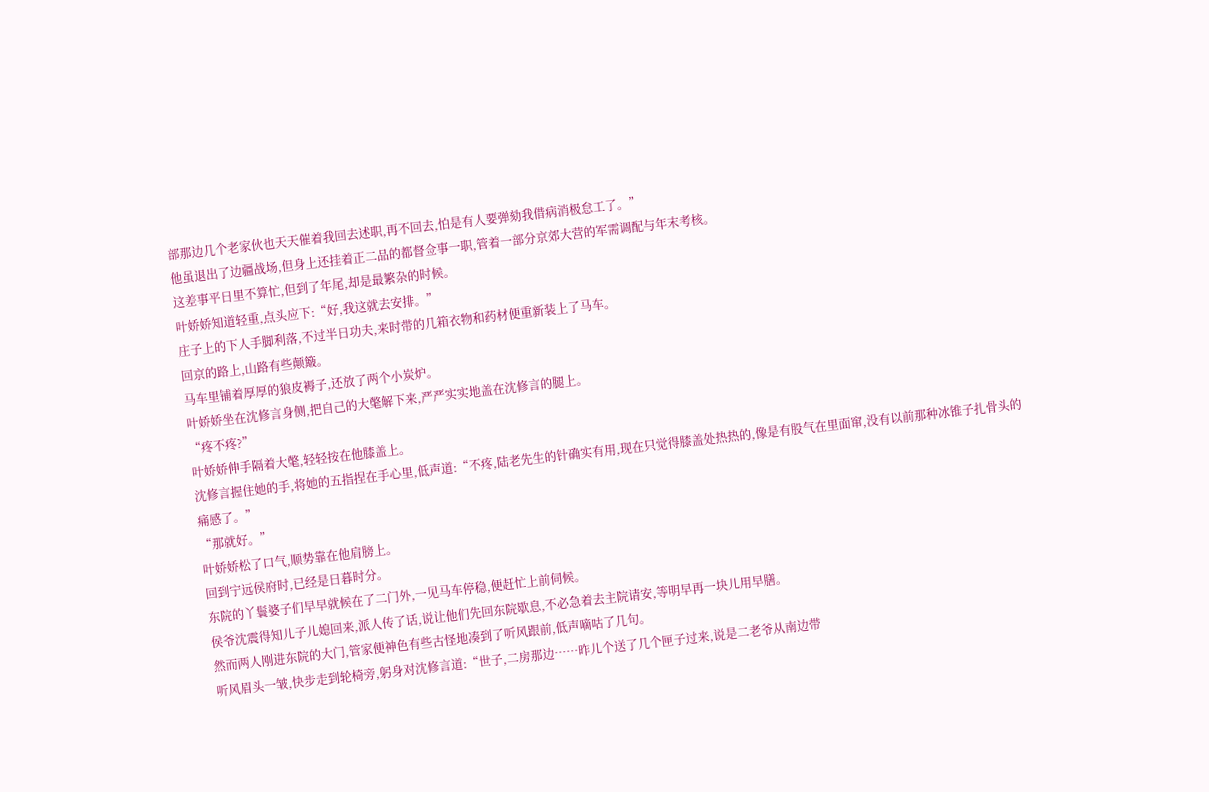部那边几个老家伙也天天催着我回去述职,再不回去,怕是有人要弹劾我借病消极怠工了。”
他虽退出了边疆战场,但身上还挂着正二品的都督佥事一职,管着一部分京郊大营的军需调配与年末考核。
这差事平日里不算忙,但到了年尾,却是最繁杂的时候。
叶娇娇知道轻重,点头应下:“好,我这就去安排。”
庄子上的下人手脚利落,不过半日功夫,来时带的几箱衣物和药材便重新装上了马车。
回京的路上,山路有些颠簸。
马车里铺着厚厚的狼皮褥子,还放了两个小炭炉。
叶娇娇坐在沈修言身侧,把自己的大氅解下来,严严实实地盖在沈修言的腿上。
“疼不疼?”
叶娇娇伸手隔着大氅,轻轻按在他膝盖上。
沈修言握住她的手,将她的五指捏在手心里,低声道:“不疼,陆老先生的针确实有用,现在只觉得膝盖处热热的,像是有股气在里面窜,没有以前那种冰锥子扎骨头的痛感了。”
“那就好。”
叶娇娇松了口气,顺势靠在他肩膀上。
回到宁远侯府时,已经是日暮时分。
东院的丫鬟婆子们早早就候在了二门外,一见马车停稳,便赶忙上前伺候。
侯爷沈震得知儿子儿媳回来,派人传了话,说让他们先回东院歇息,不必急着去主院请安,等明早再一块儿用早膳。
然而两人刚进东院的大门,管家便神色有些古怪地凑到了听风跟前,低声嘀咕了几句。
听风眉头一皱,快步走到轮椅旁,躬身对沈修言道:“世子,二房那边……昨儿个送了几个匣子过来,说是二老爷从南边带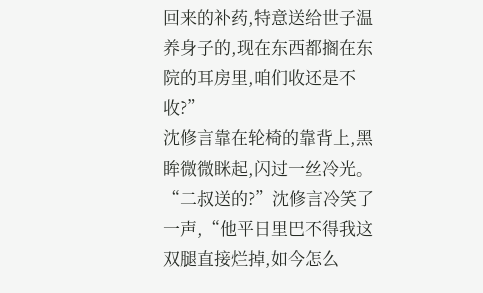回来的补药,特意送给世子温养身子的,现在东西都搁在东院的耳房里,咱们收还是不收?”
沈修言靠在轮椅的靠背上,黑眸微微眯起,闪过一丝冷光。
“二叔送的?”沈修言冷笑了一声,“他平日里巴不得我这双腿直接烂掉,如今怎么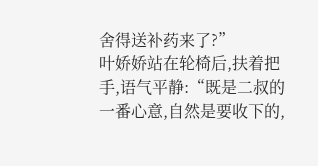舍得送补药来了?”
叶娇娇站在轮椅后,扶着把手,语气平静:“既是二叔的一番心意,自然是要收下的,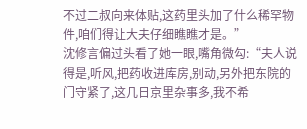不过二叔向来体贴,这药里头加了什么稀罕物件,咱们得让大夫仔细瞧瞧才是。”
沈修言偏过头看了她一眼,嘴角微勾:“夫人说得是,听风,把药收进库房,别动,另外把东院的门守紧了,这几日京里杂事多,我不希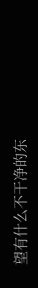望有什么不干净的东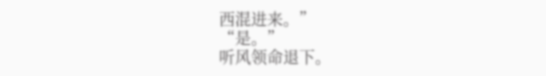西混进来。”
“是。”
听风领命退下。